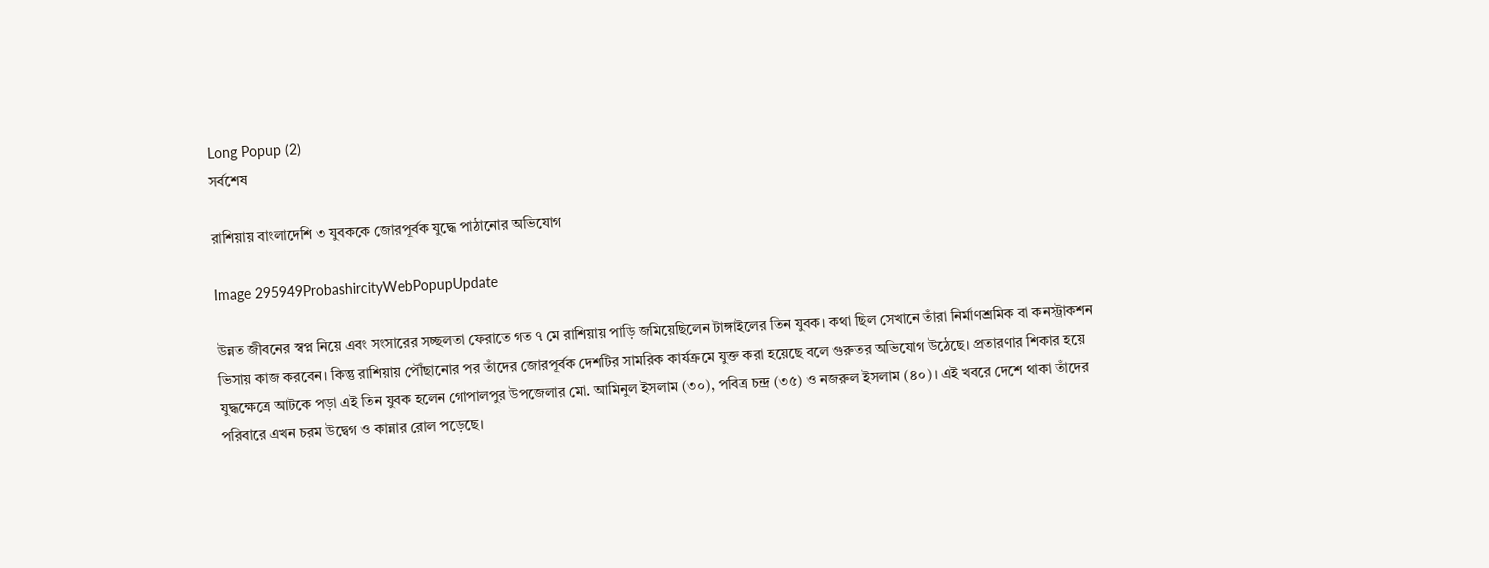Long Popup (2)
সর্বশেষ

রাশিয়ায় বাংলাদেশি ৩ যুবককে জোরপূর্বক যুদ্ধে পাঠানোর অভিযোগ

Image 295949ProbashircityWebPopupUpdate

উন্নত জীবনের স্বপ্ন নিয়ে এবং সংসারের সচ্ছলতা ফেরাতে গত ৭ মে রাশিয়ায় পাড়ি জমিয়েছিলেন টাঙ্গাইলের তিন যুবক। কথা ছিল সেখানে তাঁরা নির্মাণশ্রমিক বা কনস্ট্রাকশন ভিসায় কাজ করবেন। কিন্তু রাশিয়ায় পৌঁছানোর পর তাঁদের জোরপূর্বক দেশটির সামরিক কার্যক্রমে যুক্ত করা হয়েছে বলে গুরুতর অভিযোগ উঠেছে। প্রতারণার শিকার হয়ে যুদ্ধক্ষেত্রে আটকে পড়া এই তিন যুবক হলেন গোপালপুর উপজেলার মো. আমিনুল ইসলাম (৩০), পবিত্র চন্দ্র (৩৫) ও নজরুল ইসলাম (৪০)। এই খবরে দেশে থাকা তাঁদের পরিবারে এখন চরম উদ্বেগ ও কান্নার রোল পড়েছে।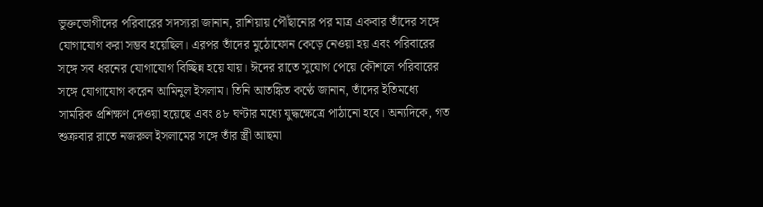ভুক্তভোগীদের পরিবারের সদস্যরা জানান, রাশিয়ায় পৌঁছানোর পর মাত্র একবার তাঁদের সঙ্গে যোগাযোগ করা সম্ভব হয়েছিল। এরপর তাঁদের মুঠোফোন কেড়ে নেওয়া হয় এবং পরিবারের সঙ্গে সব ধরনের যোগাযোগ বিচ্ছিন্ন হয়ে যায়। ঈদের রাতে সুযোগ পেয়ে কৌশলে পরিবারের সঙ্গে যোগাযোগ করেন আমিনুল ইসলাম। তিনি আতঙ্কিত কণ্ঠে জানান, তাঁদের ইতিমধ্যে সামরিক প্রশিক্ষণ দেওয়া হয়েছে এবং ৪৮ ঘণ্টার মধ্যে যুদ্ধক্ষেত্রে পাঠানো হবে। অন্যদিকে, গত শুক্রবার রাতে নজরুল ইসলামের সঙ্গে তাঁর স্ত্রী আছমা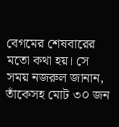বেগমের শেষবারের মতো কথা হয়। সে সময় নজরুল জানান, তাঁকেসহ মোট ৩০ জন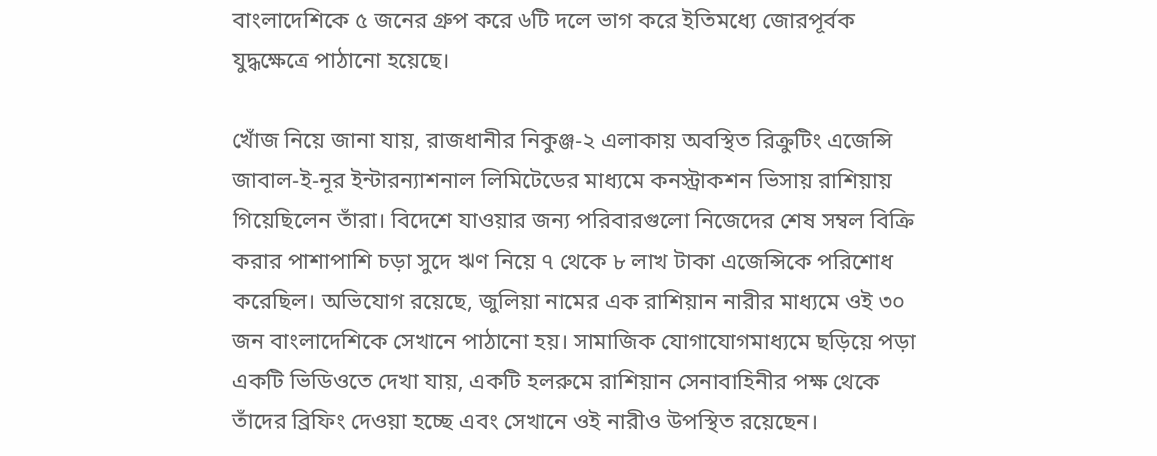বাংলাদেশিকে ৫ জনের গ্রুপ করে ৬টি দলে ভাগ করে ইতিমধ্যে জোরপূর্বক যুদ্ধক্ষেত্রে পাঠানো হয়েছে।

খোঁজ নিয়ে জানা যায়, রাজধানীর নিকুঞ্জ-২ এলাকায় অবস্থিত রিক্রুটিং এজেন্সি জাবাল-ই-নূর ইন্টারন্যাশনাল লিমিটেডের মাধ্যমে কনস্ট্রাকশন ভিসায় রাশিয়ায় গিয়েছিলেন তাঁরা। বিদেশে যাওয়ার জন্য পরিবারগুলো নিজেদের শেষ সম্বল বিক্রি করার পাশাপাশি চড়া সুদে ঋণ নিয়ে ৭ থেকে ৮ লাখ টাকা এজেন্সিকে পরিশোধ করেছিল। অভিযোগ রয়েছে, জুলিয়া নামের এক রাশিয়ান নারীর মাধ্যমে ওই ৩০ জন বাংলাদেশিকে সেখানে পাঠানো হয়। সামাজিক যোগাযোগমাধ্যমে ছড়িয়ে পড়া একটি ভিডিওতে দেখা যায়, একটি হলরুমে রাশিয়ান সেনাবাহিনীর পক্ষ থেকে তাঁদের ব্রিফিং দেওয়া হচ্ছে এবং সেখানে ওই নারীও উপস্থিত রয়েছেন।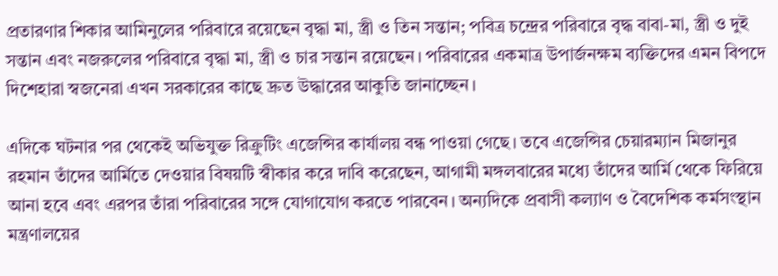প্রতারণার শিকার আমিনুলের পরিবারে রয়েছেন বৃদ্ধা মা, স্ত্রী ও তিন সন্তান; পবিত্র চন্দ্রের পরিবারে বৃদ্ধ বাবা-মা, স্ত্রী ও দুই সন্তান এবং নজরুলের পরিবারে বৃদ্ধা মা, স্ত্রী ও চার সন্তান রয়েছেন। পরিবারের একমাত্র উপার্জনক্ষম ব্যক্তিদের এমন বিপদে দিশেহারা স্বজনেরা এখন সরকারের কাছে দ্রুত উদ্ধারের আকুতি জানাচ্ছেন।

এদিকে ঘটনার পর থেকেই অভিযুক্ত রিক্রুটিং এজেন্সির কার্যালয় বন্ধ পাওয়া গেছে। তবে এজেন্সির চেয়ারম্যান মিজানুর রহমান তাঁদের আর্মিতে দেওয়ার বিষয়টি স্বীকার করে দাবি করেছেন, আগামী মঙ্গলবারের মধ্যে তাঁদের আর্মি থেকে ফিরিয়ে আনা হবে এবং এরপর তাঁরা পরিবারের সঙ্গে যোগাযোগ করতে পারবেন। অন্যদিকে প্রবাসী কল্যাণ ও বৈদেশিক কর্মসংস্থান মন্ত্রণালয়ের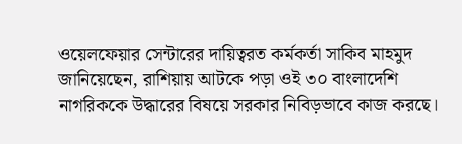ওয়েলফেয়ার সেন্টারের দায়িত্বরত কর্মকর্তা সাকিব মাহমুদ জানিয়েছেন, রাশিয়ায় আটকে পড়া ওই ৩০ বাংলাদেশি নাগরিককে উদ্ধারের বিষয়ে সরকার নিবিড়ভাবে কাজ করছে।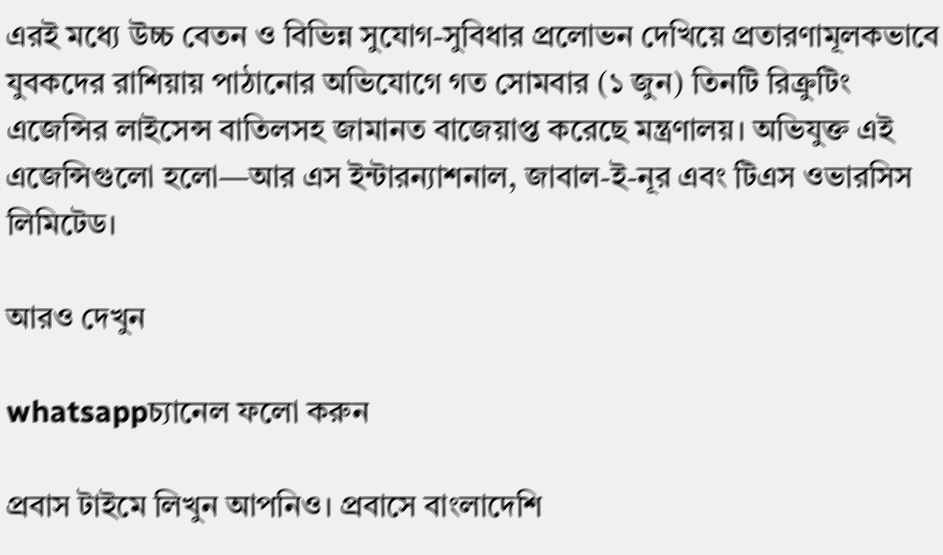এরই মধ্যে উচ্চ বেতন ও বিভিন্ন সুযোগ-সুবিধার প্রলোভন দেখিয়ে প্রতারণামূলকভাবে যুবকদের রাশিয়ায় পাঠানোর অভিযোগে গত সোমবার (১ জুন) তিনটি রিক্রুটিং এজেন্সির লাইসেন্স বাতিলসহ জামানত বাজেয়াপ্ত করেছে মন্ত্রণালয়। অভিযুক্ত এই এজেন্সিগুলো হলো—আর এস ইন্টারন্যাশনাল, জাবাল-ই-নূর এবং টিএস ওভারসিস লিমিটেড।

আরও দেখুন

whatsappচ্যানেল ফলো করুন

প্রবাস টাইমে লিখুন আপনিও। প্রবাসে বাংলাদেশি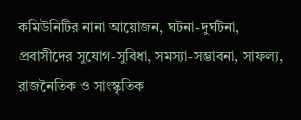কমিউনিটির নানা আয়োজন, ঘটনা-দুর্ঘটনা, প্রবাসীদের সুযোগ-সুবিধা, সমস্যা-সম্ভাবনা, সাফল্য, রাজনৈতিক ও সাংস্কৃতিক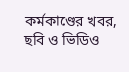কর্মকাণ্ডের খবর, ছবি ও ভিডিও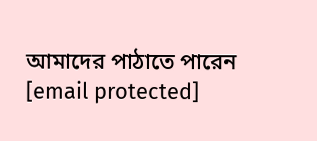আমাদের পাঠাতে পারেন [email protected]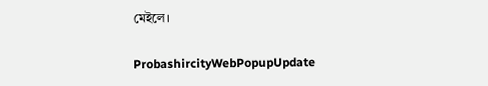মেইলে।

ProbashircityWebPopupUpdate